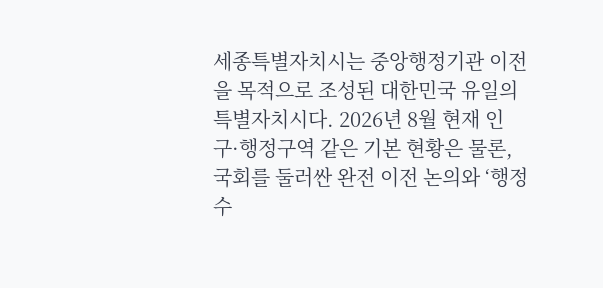세종특별자치시는 중앙행정기관 이전을 목적으로 조성된 대한민국 유일의 특별자치시다. 2026년 8월 현재 인구·행정구역 같은 기본 현황은 물론, 국회를 둘러싼 완전 이전 논의와 ‘행정수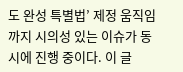도 완성 특별법’ 제정 움직임까지 시의성 있는 이슈가 동시에 진행 중이다. 이 글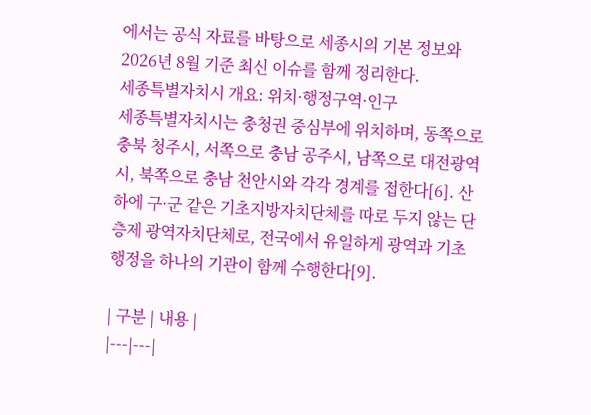에서는 공식 자료를 바탕으로 세종시의 기본 정보와 2026년 8월 기준 최신 이슈를 함께 정리한다.
세종특별자치시 개요: 위치·행정구역·인구
세종특별자치시는 충청권 중심부에 위치하며, 동쪽으로 충북 청주시, 서쪽으로 충남 공주시, 남쪽으로 대전광역시, 북쪽으로 충남 천안시와 각각 경계를 접한다[6]. 산하에 구·군 같은 기초지방자치단체를 따로 두지 않는 단층제 광역자치단체로, 전국에서 유일하게 광역과 기초 행정을 하나의 기관이 함께 수행한다[9].

| 구분 | 내용 |
|---|---|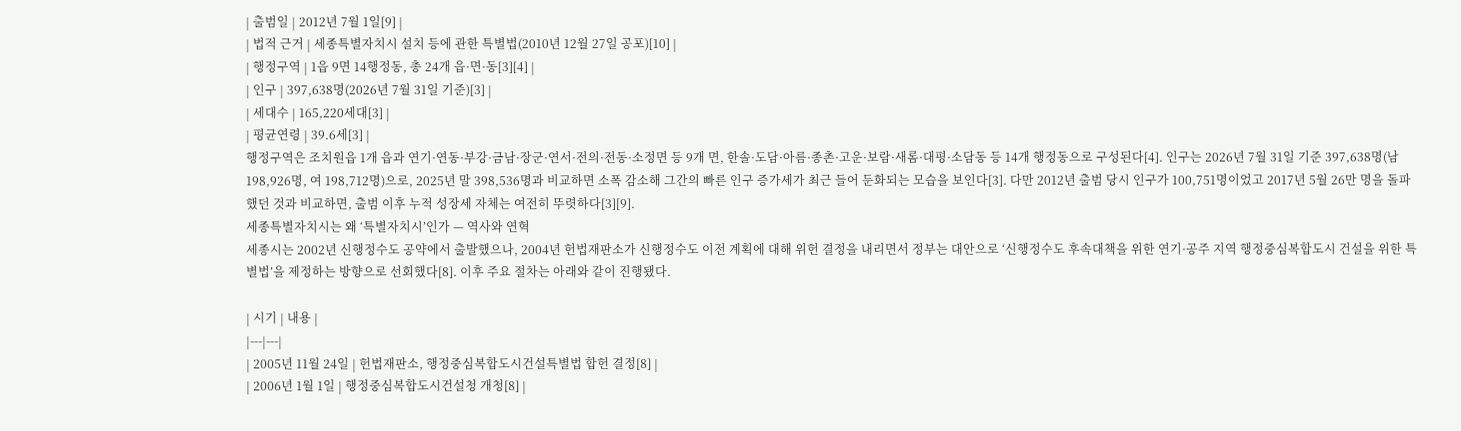| 출범일 | 2012년 7월 1일[9] |
| 법적 근거 | 세종특별자치시 설치 등에 관한 특별법(2010년 12월 27일 공포)[10] |
| 행정구역 | 1읍 9면 14행정동, 총 24개 읍·면·동[3][4] |
| 인구 | 397,638명(2026년 7월 31일 기준)[3] |
| 세대수 | 165,220세대[3] |
| 평균연령 | 39.6세[3] |
행정구역은 조치원읍 1개 읍과 연기·연동·부강·금남·장군·연서·전의·전동·소정면 등 9개 면, 한솔·도담·아름·종촌·고운·보람·새롬·대평·소담동 등 14개 행정동으로 구성된다[4]. 인구는 2026년 7월 31일 기준 397,638명(남 198,926명, 여 198,712명)으로, 2025년 말 398,536명과 비교하면 소폭 감소해 그간의 빠른 인구 증가세가 최근 들어 둔화되는 모습을 보인다[3]. 다만 2012년 출범 당시 인구가 100,751명이었고 2017년 5월 26만 명을 돌파했던 것과 비교하면, 출범 이후 누적 성장세 자체는 여전히 뚜렷하다[3][9].
세종특별자치시는 왜 ‘특별자치시’인가 — 역사와 연혁
세종시는 2002년 신행정수도 공약에서 출발했으나, 2004년 헌법재판소가 신행정수도 이전 계획에 대해 위헌 결정을 내리면서 정부는 대안으로 ‘신행정수도 후속대책을 위한 연기·공주 지역 행정중심복합도시 건설을 위한 특별법’을 제정하는 방향으로 선회했다[8]. 이후 주요 절차는 아래와 같이 진행됐다.

| 시기 | 내용 |
|---|---|
| 2005년 11월 24일 | 헌법재판소, 행정중심복합도시건설특별법 합헌 결정[8] |
| 2006년 1월 1일 | 행정중심복합도시건설청 개청[8] |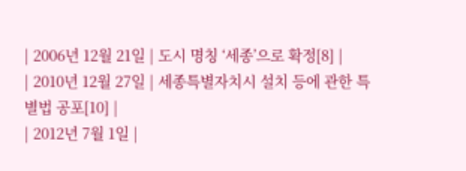| 2006년 12월 21일 | 도시 명칭 ‘세종’으로 확정[8] |
| 2010년 12월 27일 | 세종특별자치시 설치 등에 관한 특별법 공포[10] |
| 2012년 7월 1일 |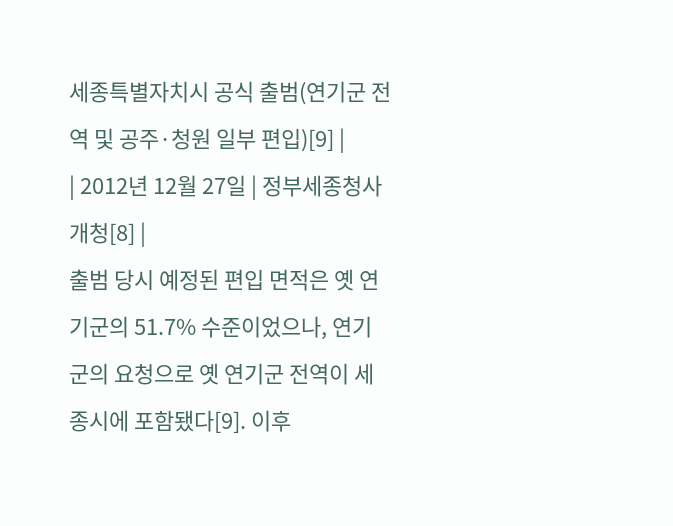세종특별자치시 공식 출범(연기군 전역 및 공주·청원 일부 편입)[9] |
| 2012년 12월 27일 | 정부세종청사 개청[8] |
출범 당시 예정된 편입 면적은 옛 연기군의 51.7% 수준이었으나, 연기군의 요청으로 옛 연기군 전역이 세종시에 포함됐다[9]. 이후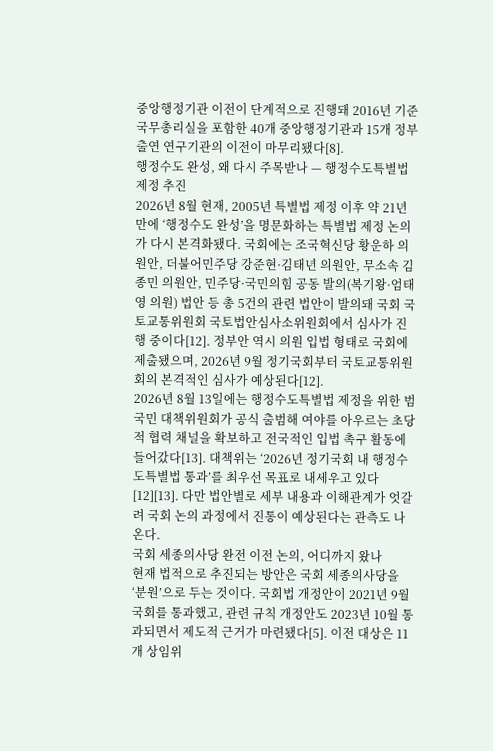중앙행정기관 이전이 단계적으로 진행돼 2016년 기준 국무총리실을 포함한 40개 중앙행정기관과 15개 정부출연 연구기관의 이전이 마무리됐다[8].
행정수도 완성, 왜 다시 주목받나 — 행정수도특별법 제정 추진
2026년 8월 현재, 2005년 특별법 제정 이후 약 21년 만에 ‘행정수도 완성’을 명문화하는 특별법 제정 논의가 다시 본격화됐다. 국회에는 조국혁신당 황운하 의원안, 더불어민주당 강준현·김태년 의원안, 무소속 김종민 의원안, 민주당·국민의힘 공동 발의(복기왕·엄태영 의원) 법안 등 총 5건의 관련 법안이 발의돼 국회 국토교통위원회 국토법안심사소위원회에서 심사가 진행 중이다[12]. 정부안 역시 의원 입법 형태로 국회에 제출됐으며, 2026년 9월 정기국회부터 국토교통위원회의 본격적인 심사가 예상된다[12].
2026년 8월 13일에는 행정수도특별법 제정을 위한 범국민 대책위원회가 공식 출범해 여야를 아우르는 초당적 협력 채널을 확보하고 전국적인 입법 촉구 활동에 들어갔다[13]. 대책위는 ‘2026년 정기국회 내 행정수도특별법 통과’를 최우선 목표로 내세우고 있다[12][13]. 다만 법안별로 세부 내용과 이해관계가 엇갈려 국회 논의 과정에서 진통이 예상된다는 관측도 나온다.
국회 세종의사당 완전 이전 논의, 어디까지 왔나
현재 법적으로 추진되는 방안은 국회 세종의사당을 ‘분원’으로 두는 것이다. 국회법 개정안이 2021년 9월 국회를 통과했고, 관련 규칙 개정안도 2023년 10월 통과되면서 제도적 근거가 마련됐다[5]. 이전 대상은 11개 상임위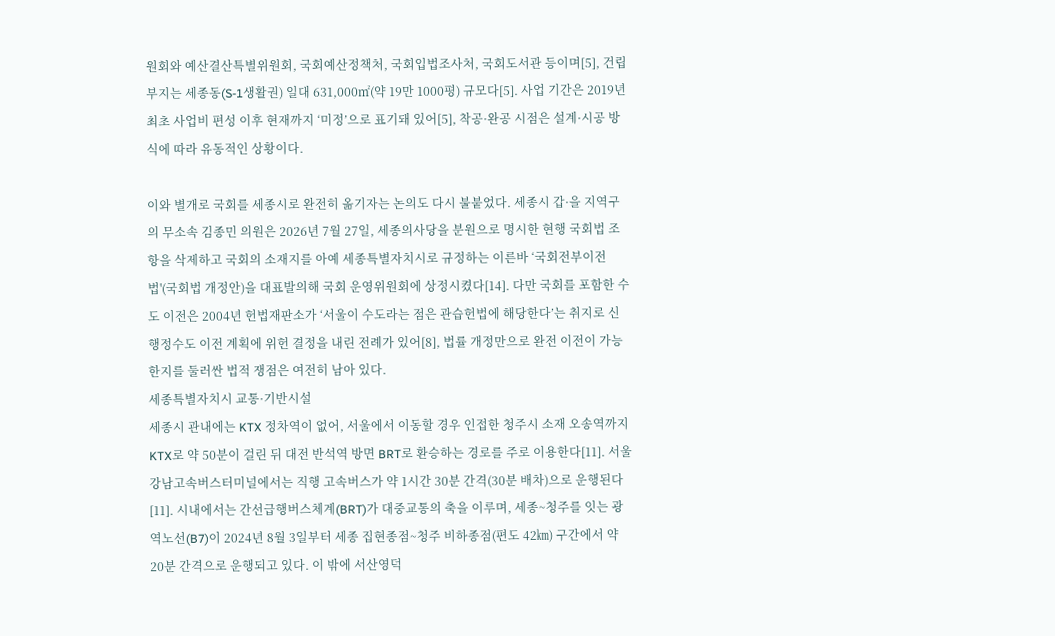원회와 예산결산특별위원회, 국회예산정책처, 국회입법조사처, 국회도서관 등이며[5], 건립 부지는 세종동(S-1생활권) 일대 631,000㎡(약 19만 1000평) 규모다[5]. 사업 기간은 2019년 최초 사업비 편성 이후 현재까지 ‘미정’으로 표기돼 있어[5], 착공·완공 시점은 설계·시공 방식에 따라 유동적인 상황이다.

이와 별개로 국회를 세종시로 완전히 옮기자는 논의도 다시 불붙었다. 세종시 갑·을 지역구의 무소속 김종민 의원은 2026년 7월 27일, 세종의사당을 분원으로 명시한 현행 국회법 조항을 삭제하고 국회의 소재지를 아예 세종특별자치시로 규정하는 이른바 ‘국회전부이전법'(국회법 개정안)을 대표발의해 국회 운영위원회에 상정시켰다[14]. 다만 국회를 포함한 수도 이전은 2004년 헌법재판소가 ‘서울이 수도라는 점은 관습헌법에 해당한다’는 취지로 신행정수도 이전 계획에 위헌 결정을 내린 전례가 있어[8], 법률 개정만으로 완전 이전이 가능한지를 둘러싼 법적 쟁점은 여전히 남아 있다.
세종특별자치시 교통·기반시설
세종시 관내에는 KTX 정차역이 없어, 서울에서 이동할 경우 인접한 청주시 소재 오송역까지 KTX로 약 50분이 걸린 뒤 대전 반석역 방면 BRT로 환승하는 경로를 주로 이용한다[11]. 서울 강남고속버스터미널에서는 직행 고속버스가 약 1시간 30분 간격(30분 배차)으로 운행된다[11]. 시내에서는 간선급행버스체계(BRT)가 대중교통의 축을 이루며, 세종~청주를 잇는 광역노선(B7)이 2024년 8월 3일부터 세종 집현종점~청주 비하종점(편도 42㎞) 구간에서 약 20분 간격으로 운행되고 있다. 이 밖에 서산영덕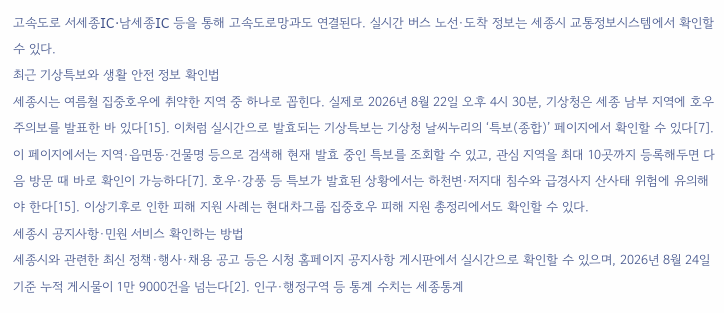고속도로 서세종IC·남세종IC 등을 통해 고속도로망과도 연결된다. 실시간 버스 노선·도착 정보는 세종시 교통정보시스템에서 확인할 수 있다.
최근 기상특보와 생활 안전 정보 확인법
세종시는 여름철 집중호우에 취약한 지역 중 하나로 꼽힌다. 실제로 2026년 8월 22일 오후 4시 30분, 기상청은 세종 남부 지역에 호우주의보를 발표한 바 있다[15]. 이처럼 실시간으로 발효되는 기상특보는 기상청 날씨누리의 ‘특보(종합)’ 페이지에서 확인할 수 있다[7]. 이 페이지에서는 지역·읍면동·건물명 등으로 검색해 현재 발효 중인 특보를 조회할 수 있고, 관심 지역을 최대 10곳까지 등록해두면 다음 방문 때 바로 확인이 가능하다[7]. 호우·강풍 등 특보가 발효된 상황에서는 하천변·저지대 침수와 급경사지 산사태 위험에 유의해야 한다[15]. 이상기후로 인한 피해 지원 사례는 현대차그룹 집중호우 피해 지원 총정리에서도 확인할 수 있다.
세종시 공지사항·민원 서비스 확인하는 방법
세종시와 관련한 최신 정책·행사·채용 공고 등은 시청 홈페이지 공지사항 게시판에서 실시간으로 확인할 수 있으며, 2026년 8월 24일 기준 누적 게시물이 1만 9000건을 넘는다[2]. 인구·행정구역 등 통계 수치는 세종통계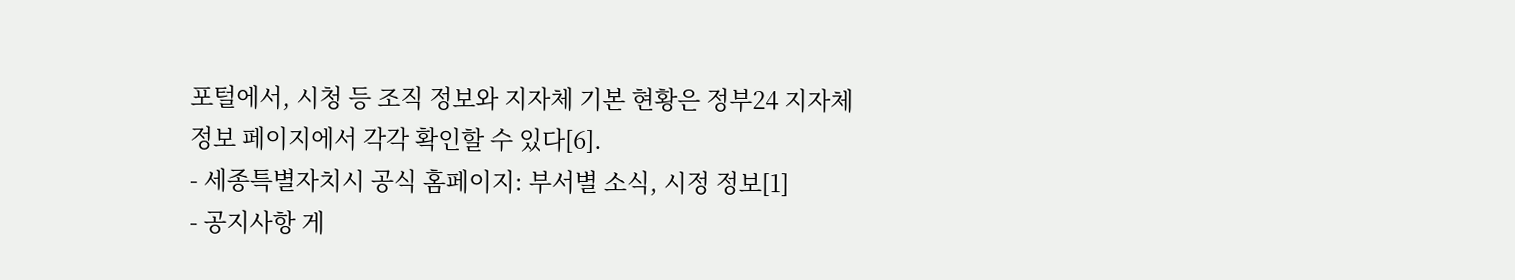포털에서, 시청 등 조직 정보와 지자체 기본 현황은 정부24 지자체 정보 페이지에서 각각 확인할 수 있다[6].
- 세종특별자치시 공식 홈페이지: 부서별 소식, 시정 정보[1]
- 공지사항 게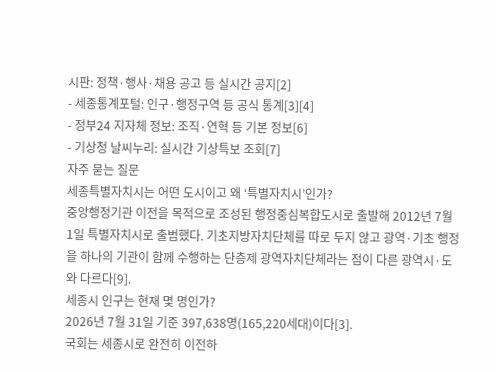시판: 정책·행사·채용 공고 등 실시간 공지[2]
- 세종통계포털: 인구·행정구역 등 공식 통계[3][4]
- 정부24 지자체 정보: 조직·연혁 등 기본 정보[6]
- 기상청 날씨누리: 실시간 기상특보 조회[7]
자주 묻는 질문
세종특별자치시는 어떤 도시이고 왜 ‘특별자치시’인가?
중앙행정기관 이전을 목적으로 조성된 행정중심복합도시로 출발해 2012년 7월 1일 특별자치시로 출범했다. 기초지방자치단체를 따로 두지 않고 광역·기초 행정을 하나의 기관이 함께 수행하는 단층제 광역자치단체라는 점이 다른 광역시·도와 다르다[9].
세종시 인구는 현재 몇 명인가?
2026년 7월 31일 기준 397,638명(165,220세대)이다[3].
국회는 세종시로 완전히 이전하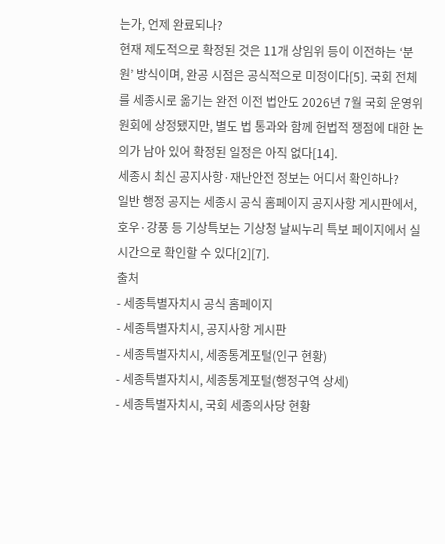는가, 언제 완료되나?
현재 제도적으로 확정된 것은 11개 상임위 등이 이전하는 ‘분원’ 방식이며, 완공 시점은 공식적으로 미정이다[5]. 국회 전체를 세종시로 옮기는 완전 이전 법안도 2026년 7월 국회 운영위원회에 상정됐지만, 별도 법 통과와 함께 헌법적 쟁점에 대한 논의가 남아 있어 확정된 일정은 아직 없다[14].
세종시 최신 공지사항·재난안전 정보는 어디서 확인하나?
일반 행정 공지는 세종시 공식 홈페이지 공지사항 게시판에서, 호우·강풍 등 기상특보는 기상청 날씨누리 특보 페이지에서 실시간으로 확인할 수 있다[2][7].
출처
- 세종특별자치시 공식 홈페이지
- 세종특별자치시, 공지사항 게시판
- 세종특별자치시, 세종통계포털(인구 현황)
- 세종특별자치시, 세종통계포털(행정구역 상세)
- 세종특별자치시, 국회 세종의사당 현황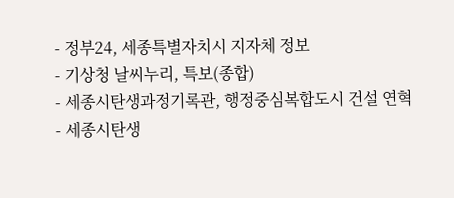- 정부24, 세종특별자치시 지자체 정보
- 기상청 날씨누리, 특보(종합)
- 세종시탄생과정기록관, 행정중심복합도시 건설 연혁
- 세종시탄생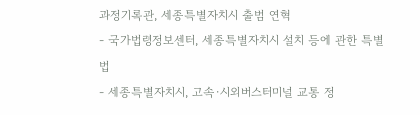과정기록관, 세종특별자치시 출범 연혁
- 국가법령정보센터, 세종특별자치시 설치 등에 관한 특별법
- 세종특별자치시, 고속·시외버스터미널 교통 정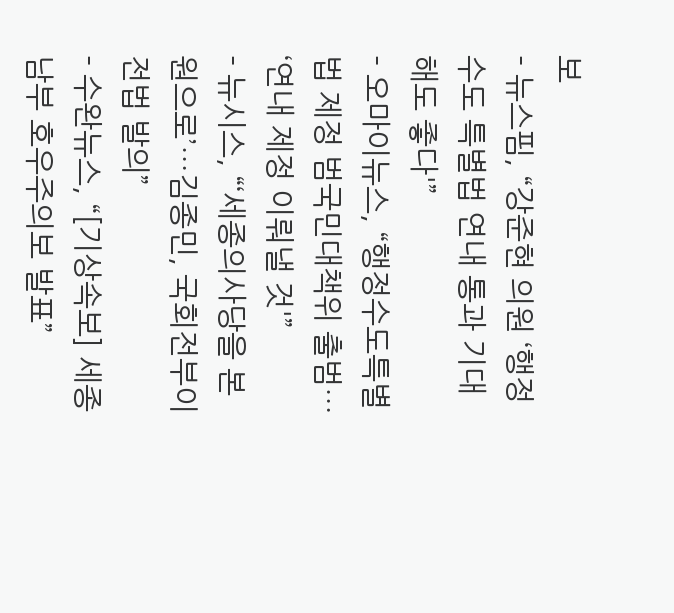보
- 뉴스핌, “강준현 의원 ‘행정수도 특별법 연내 통과 기대해도 좋다'”
- 오마이뉴스, “행정수도특별법 제정 범국민대책위 출범… ‘연내 제정 이뤄낼 것'”
- 뉴시스, “‘세종의사당을 본원으로’…김종민, 국회전부이전법 발의”
- 수완뉴스, “[기상속보] 세종남부 호우주의보 발표”